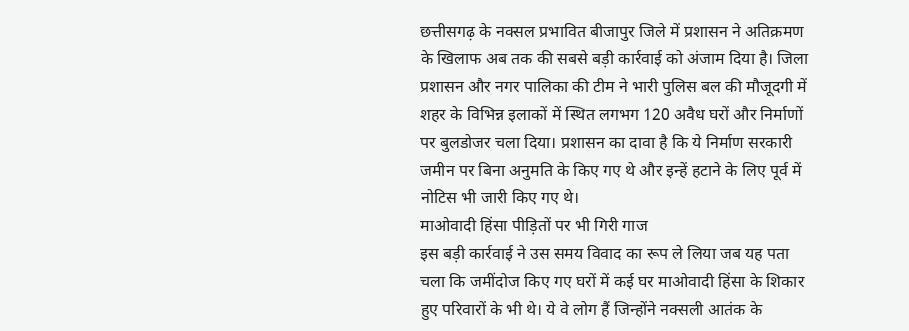छत्तीसगढ़ के नक्सल प्रभावित बीजापुर जिले में प्रशासन ने अतिक्रमण के खिलाफ अब तक की सबसे बड़ी कार्रवाई को अंजाम दिया है। जिला प्रशासन और नगर पालिका की टीम ने भारी पुलिस बल की मौजूदगी में शहर के विभिन्न इलाकों में स्थित लगभग 120 अवैध घरों और निर्माणों पर बुलडोजर चला दिया। प्रशासन का दावा है कि ये निर्माण सरकारी जमीन पर बिना अनुमति के किए गए थे और इन्हें हटाने के लिए पूर्व में नोटिस भी जारी किए गए थे।
माओवादी हिंसा पीड़ितों पर भी गिरी गाज
इस बड़ी कार्रवाई ने उस समय विवाद का रूप ले लिया जब यह पता चला कि जमींदोज किए गए घरों में कई घर माओवादी हिंसा के शिकार हुए परिवारों के भी थे। ये वे लोग हैं जिन्होंने नक्सली आतंक के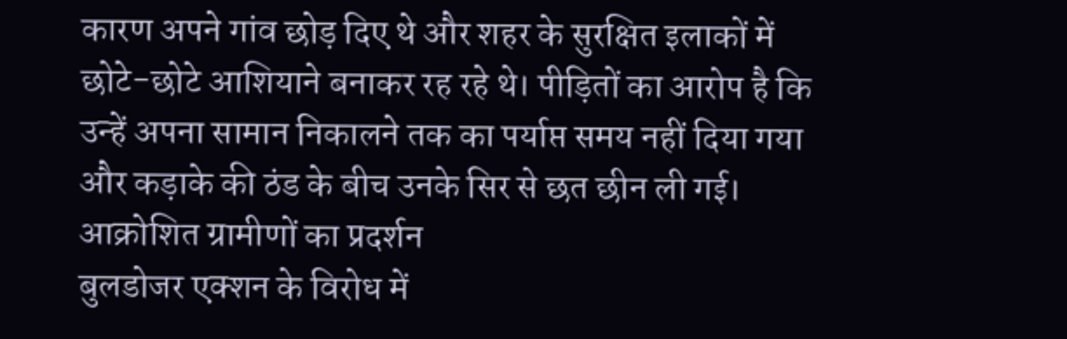कारण अपने गांव छोड़ दिए थे और शहर के सुरक्षित इलाकों में छोटे-छोटे आशियाने बनाकर रह रहे थे। पीड़ितों का आरोप है कि उन्हें अपना सामान निकालने तक का पर्याप्त समय नहीं दिया गया और कड़ाके की ठंड के बीच उनके सिर से छत छीन ली गई।
आक्रोशित ग्रामीणों का प्रदर्शन
बुलडोजर एक्शन के विरोध में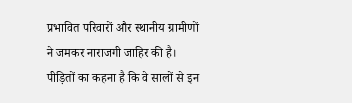प्रभावित परिवारों और स्थानीय ग्रामीणों ने जमकर नाराजगी जाहिर की है। पीड़ितों का कहना है कि वे सालों से इन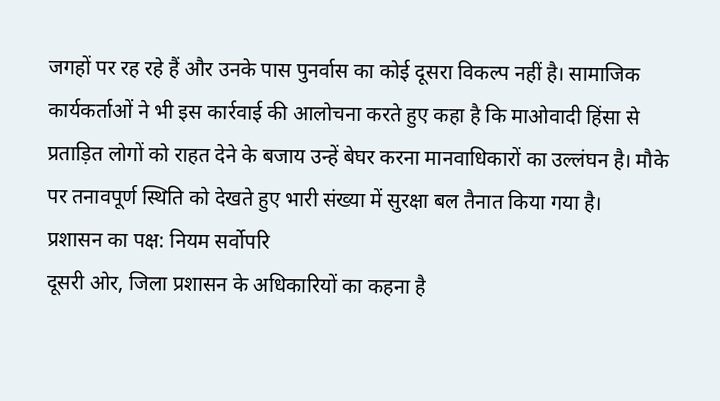जगहों पर रह रहे हैं और उनके पास पुनर्वास का कोई दूसरा विकल्प नहीं है। सामाजिक कार्यकर्ताओं ने भी इस कार्रवाई की आलोचना करते हुए कहा है कि माओवादी हिंसा से प्रताड़ित लोगों को राहत देने के बजाय उन्हें बेघर करना मानवाधिकारों का उल्लंघन है। मौके पर तनावपूर्ण स्थिति को देखते हुए भारी संख्या में सुरक्षा बल तैनात किया गया है।
प्रशासन का पक्ष: नियम सर्वोपरि
दूसरी ओर, जिला प्रशासन के अधिकारियों का कहना है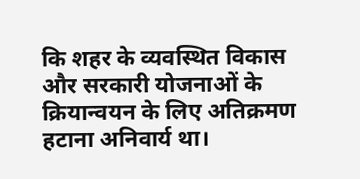कि शहर के व्यवस्थित विकास और सरकारी योजनाओं के क्रियान्वयन के लिए अतिक्रमण हटाना अनिवार्य था।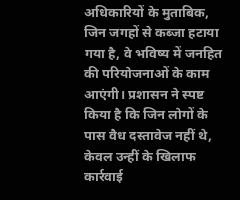अधिकारियों के मुताबिक, जिन जगहों से कब्जा हटाया गया है, वे भविष्य में जनहित की परियोजनाओं के काम आएंगी। प्रशासन ने स्पष्ट किया है कि जिन लोगों के पास वैध दस्तावेज नहीं थे, केवल उन्हीं के खिलाफ कार्रवाई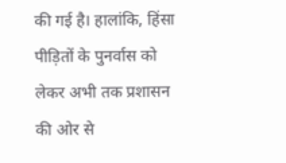की गई है। हालांकि, हिंसा पीड़ितों के पुनर्वास को लेकर अभी तक प्रशासन की ओर से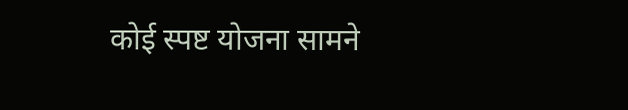कोई स्पष्ट योजना सामने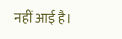नहीं आई है।